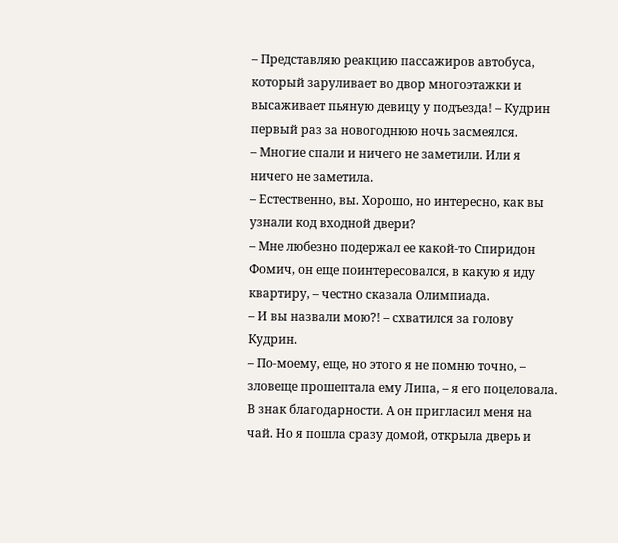– Представляю реакцию пассажиров автобуса, который заруливает во двор многоэтажки и высаживает пьяную девицу у подъезда! – Кудрин первый раз за новогоднюю ночь засмеялся.
– Многие спали и ничего не заметили. Или я ничего не заметила.
– Естественно, вы. Хорошо, но интересно, как вы узнали код входной двери?
– Мне любезно подержал ее какой-то Спиридон Фомич, он еще поинтересовался, в какую я иду квартиру, – честно сказала Олимпиада.
– И вы назвали мою?! – схватился за голову Кудрин.
– По-моему, еще, но этого я не помню точно, – зловеще прошептала ему Липа, – я его поцеловала. В знак благодарности. А он пригласил меня на чай. Но я пошла сразу домой, открыла дверь и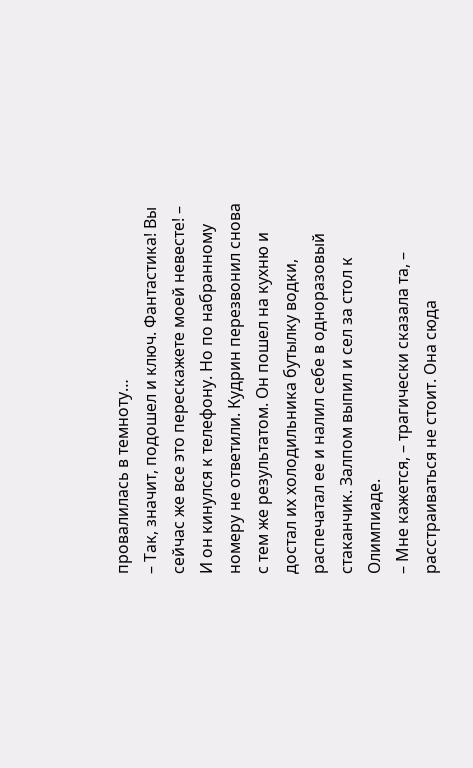провалилась в темноту…
– Так, значит, подошел и ключ. Фантастика! Вы сейчас же все это перескажете моей невесте! – И он кинулся к телефону. Но по набранному номеру не ответили. Кудрин перезвонил снова с тем же результатом. Он пошел на кухню и достал их холодильника бутылку водки, распечатал ее и налил себе в одноразовый стаканчик. Залпом выпил и сел за стол к Олимпиаде.
– Мне кажется, – трагически сказала та, – расстраиваться не стоит. Она сюда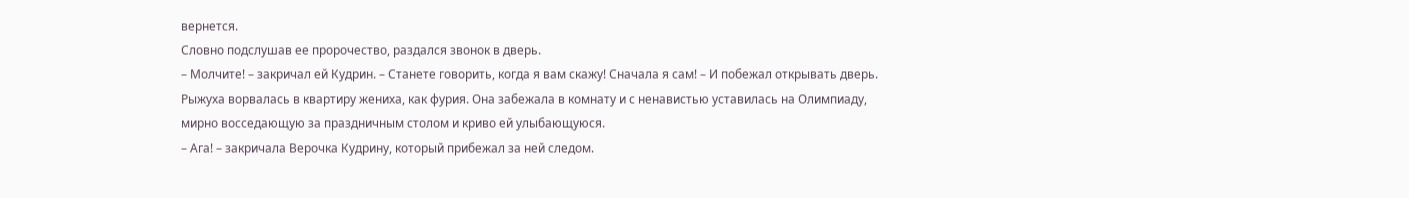вернется.
Словно подслушав ее пророчество, раздался звонок в дверь.
– Молчите! – закричал ей Кудрин. – Станете говорить, когда я вам скажу! Сначала я сам! – И побежал открывать дверь.
Рыжуха ворвалась в квартиру жениха, как фурия. Она забежала в комнату и с ненавистью уставилась на Олимпиаду, мирно восседающую за праздничным столом и криво ей улыбающуюся.
– Ага! – закричала Верочка Кудрину, который прибежал за ней следом.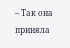– Так она приняла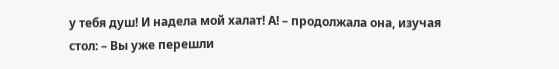у тебя душ! И надела мой халат! А! – продолжала она, изучая стол: – Вы уже перешли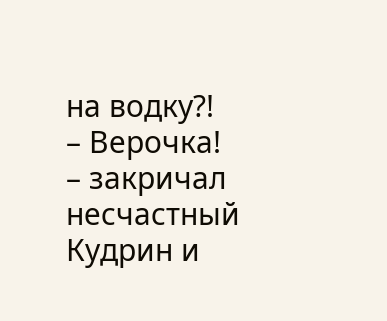на водку?!
– Верочка! – закричал несчастный Кудрин и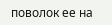поволок ее на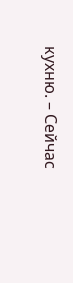кухню. – Сейчас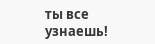ты все узнаешь!